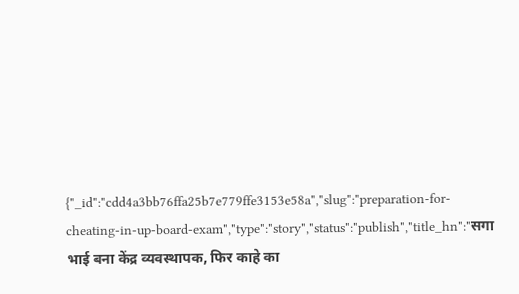{"_id":"cdd4a3bb76ffa25b7e779ffe3153e58a","slug":"preparation-for-cheating-in-up-board-exam","type":"story","status":"publish","title_hn":"सगा भाई बना केंद्र व्यवस्थापक, फिर काहे का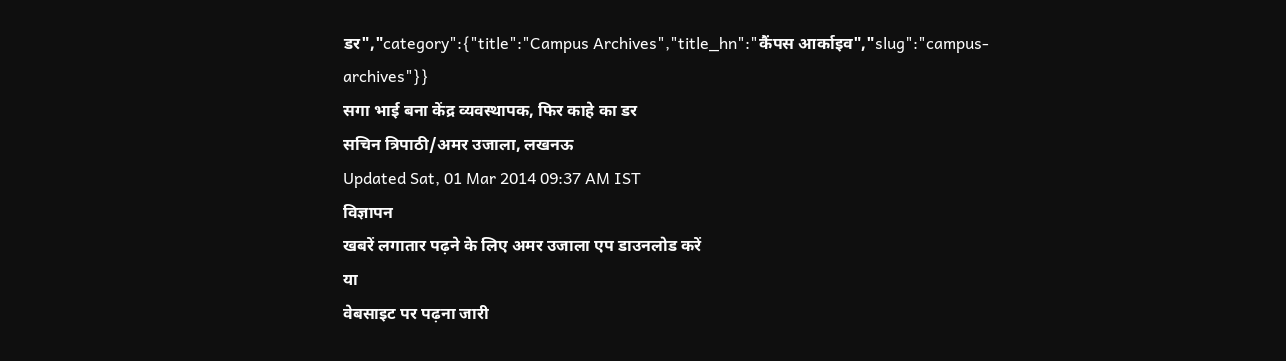डर","category":{"title":"Campus Archives","title_hn":"कैंपस आर्काइव","slug":"campus-archives"}}
सगा भाई बना केंद्र व्यवस्थापक, फिर काहे का डर
सचिन त्रिपाठी/अमर उजाला, लखनऊ
Updated Sat, 01 Mar 2014 09:37 AM IST
विज्ञापन
खबरें लगातार पढ़ने के लिए अमर उजाला एप डाउनलोड करें
या
वेबसाइट पर पढ़ना जारी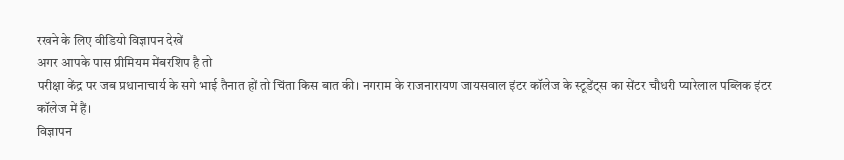रखने के लिए वीडियो विज्ञापन देखें
अगर आपके पास प्रीमियम मेंबरशिप है तो
परीक्षा केंद्र पर जब प्रधानाचार्य के सगे भाई तैनात हों तो चिंता किस बात की। नगराम के राजनारायण जायसवाल इंटर कॉलेज के स्टूडेंट्स का सेंटर चौधरी प्यारेलाल पब्लिक इंटर कॉलेज में हैं।
विज्ञापन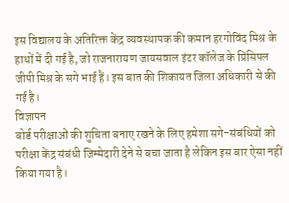इस विद्यालय के अतिरिक्त केंद्र व्यवस्थापक की कमान हरगोविंद मिश्र के हाथों में दी गई है, जो राजनारायण जायसवाल इंटर कॉलेज के प्रिंसिपल जीपी मिश्र के सगे भाई हैं। इस बात की शिकायत जिला अधिकारी से की गई है।
विज्ञापन
बोर्ड परीक्षाओं की शुचिता बनाए रखने के लिए हमेशा सगे-संबंधियों को परीक्षा केंद्र संबंधी जिम्मेदारी देने से बचा जाता है लेकिन इस बार ऐसा नहीं किया गया है।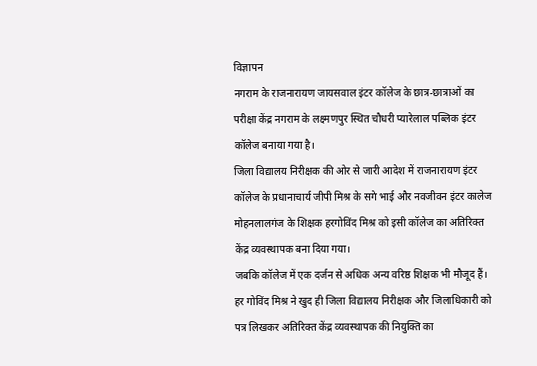विज्ञापन
नगराम के राजनारायण जायसवाल इंटर कॉलेज के छात्र-छात्राओं का परीक्षा केंद्र नगराम के लक्ष्मणपुर स्थित चौधरी प्यारेलाल पब्लिक इंटर कॉलेज बनाया गया है।
जिला विद्यालय निरीक्षक की ओर से जारी आदेश में राजनारायण इंटर कॉलेज के प्रधानाचार्य जीपी मिश्र के सगे भाई और नवजीवन इंटर कालेज मोहनलालगंज के शिक्षक हरगोविंद मिश्र को इसी कॉलेज का अतिरिक्त केंद्र व्यवस्थापक बना दिया गया।
जबकि कॉलेज में एक दर्जन से अधिक अन्य वरिष्ठ शिक्षक भी मौजूद हैं। हर गोविंद मिश्र ने खुद ही जिला विद्यालय निरीक्षक और जिलाधिकारी को पत्र लिखकर अतिरिक्त केंद्र व्यवस्थापक की नियुक्ति का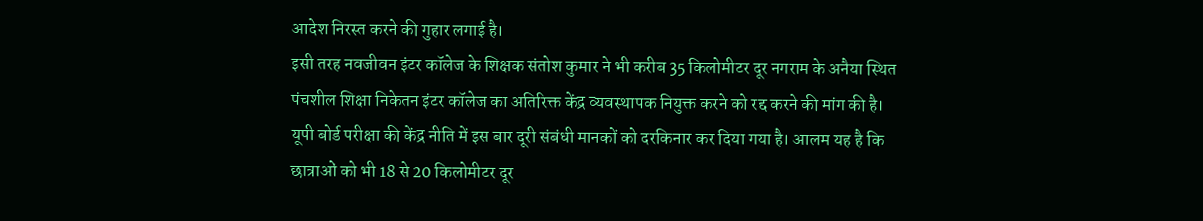आदेश निरस्त करने की गुहार लगाई है।
इसी तरह नवजीवन इंटर कॉलेज के शिक्षक संतोश कुमार ने भी करीब 35 किलोमीटर दूर नगराम के अनैया स्थित पंचशील शिक्षा निकेतन इंटर कॉलेज का अतिरिक्त केंद्र व्यवस्थापक नियुक्त करने को रद्द करने की मांग की है।
यूपी बोर्ड परीक्षा की केंद्र नीति में इस बार दूरी संबंधी मानकों को दरकिनार कर दिया गया है। आलम यह है कि छात्राओं को भी 18 से 20 किलोमीटर दूर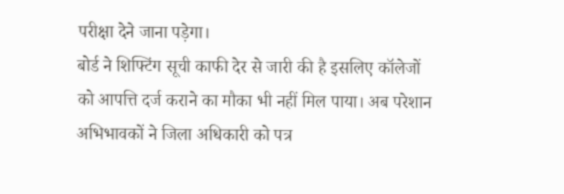परीक्षा देने जाना पड़ेगा।
बोर्ड ने शिफ्टिंग सूची काफी देर से जारी की है इसलिए कॉलेजों को आपत्ति दर्ज कराने का मौका भी नहीं मिल पाया। अब परेशान अभिभावकों ने जिला अधिकारी को पत्र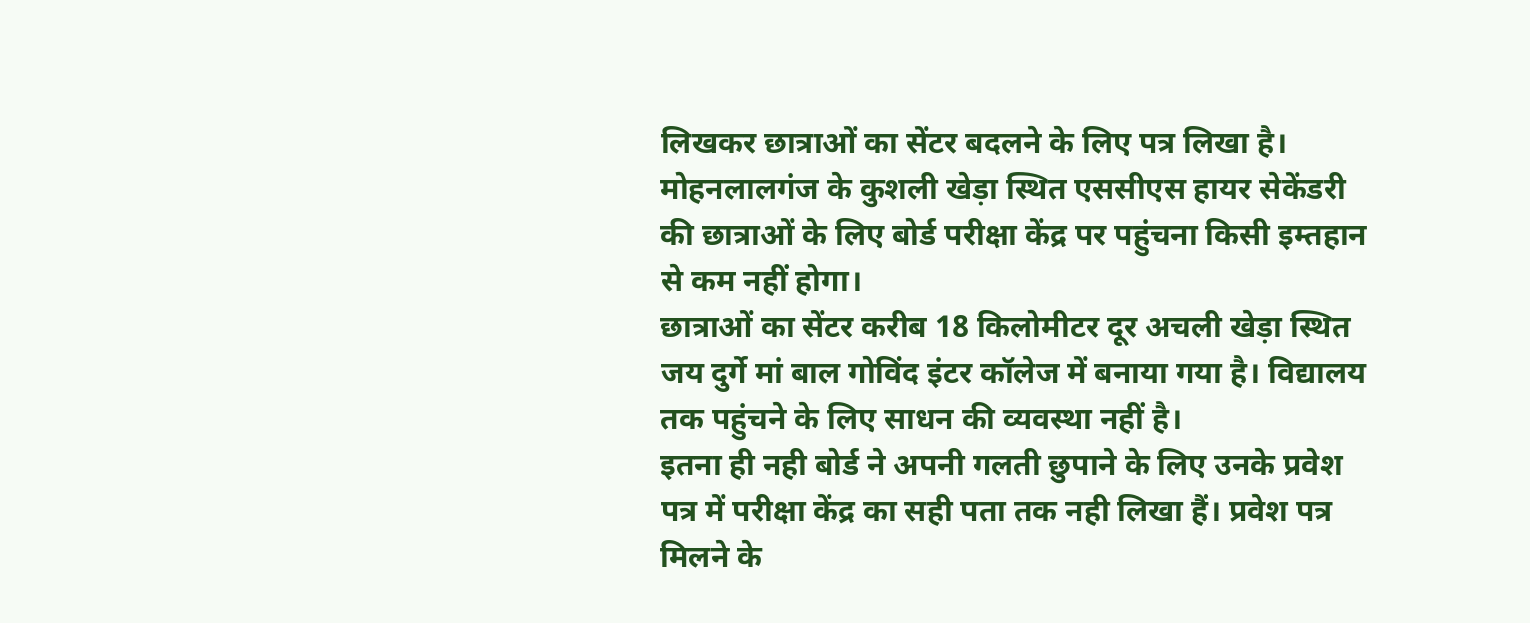लिखकर छात्राओं का सेंटर बदलने के लिए पत्र लिखा है।
मोहनलालगंज के कुशली खेड़ा स्थित एससीएस हायर सेकेंडरी की छात्राओं के लिए बोर्ड परीक्षा केंद्र पर पहुंचना किसी इम्तहान से कम नहीं होगा।
छात्राओं का सेंटर करीब 18 किलोमीटर दूर अचली खेड़ा स्थित जय दुर्गे मां बाल गोविंद इंटर कॉलेज में बनाया गया है। विद्यालय तक पहुंचने के लिए साधन की व्यवस्था नहीं है।
इतना ही नही बोर्ड ने अपनी गलती छुपाने के लिए उनके प्रवेश पत्र में परीक्षा केंद्र का सही पता तक नही लिखा हैं। प्रवेश पत्र मिलने के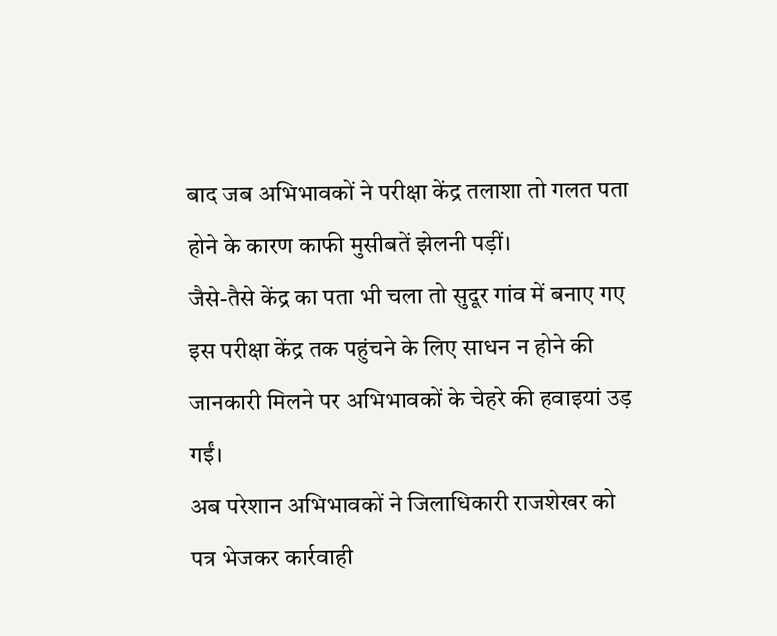बाद जब अभिभावकों ने परीक्षा केंद्र तलाशा तो गलत पता होने के कारण काफी मुसीबतें झेलनी पड़ीं।
जैसे-तैसे केंद्र का पता भी चला तो सुदूर गांव में बनाए गए इस परीक्षा केंद्र तक पहुंचने के लिए साधन न होने की जानकारी मिलने पर अभिभावकों के चेहरे की हवाइयां उड़ गईं।
अब परेशान अभिभावकों ने जिलाधिकारी राजशेखर को पत्र भेजकर कार्रवाही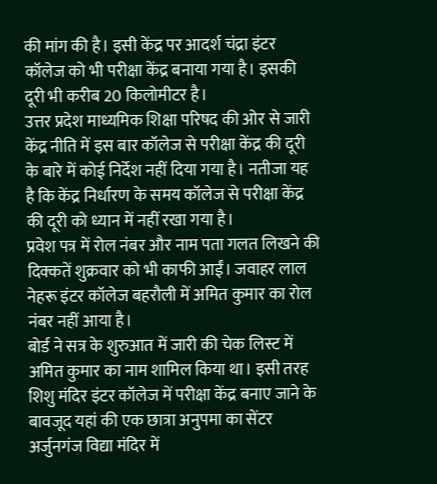की मांग की है। इसी केंद्र पर आदर्श चंद्रा इंटर कॉलेज को भी परीक्षा केंद्र बनाया गया है। इसकी दूरी भी करीब 20 किलोमीटर है।
उत्तर प्रदेश माध्यमिक शिक्षा परिषद की ओर से जारी केंद्र नीति में इस बार कॉलेज से परीक्षा केंद्र की दूरी के बारे में कोई निर्देश नहीं दिया गया है। नतीजा यह है कि केंद्र निर्धारण के समय कॉलेज से परीक्षा केंद्र की दूरी को ध्यान में नहीं रखा गया है।
प्रवेश पत्र में रोल नंबर और नाम पता गलत लिखने की दिक्कतें शुक्रवार को भी काफी आईं। जवाहर लाल नेहरू इंटर कॉलेज बहरौली में अमित कुमार का रोल नंबर नहीं आया है।
बोर्ड ने सत्र के शुरुआत में जारी की चेक लिस्ट में अमित कुमार का नाम शामिल किया था। इसी तरह शिशु मंदिर इंटर कॉलेज में परीक्षा केंद्र बनाए जाने के बावजूद यहां की एक छात्रा अनुपमा का सेंटर अर्जुनगंज विद्या मंदिर में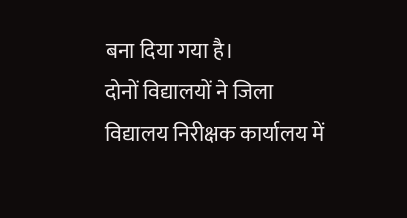बना दिया गया है।
दोनों विद्यालयों ने जिला विद्यालय निरीक्षक कार्यालय में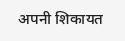अपनी शिकायत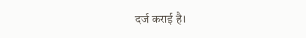दर्ज कराई है।